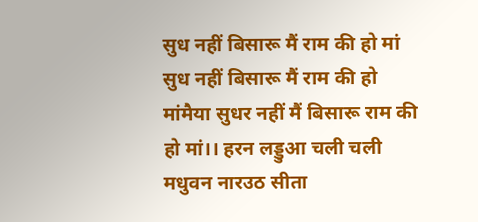सुध नहीं बिसारू मैं राम की हो मां
सुध नहीं बिसारू मैं राम की हो मांमैया सुधर नहीं मैं बिसारू राम की हो मां।। हरन लड्डुआ चली चली मधुवन नारउठ सीता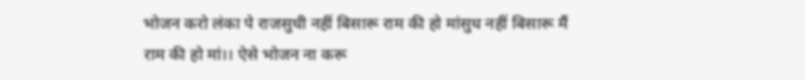भोजन करो लंका पे राजसुधी नहीं बिसारू राम की हो मांसुध नहीं बिसारू मैं राम की हो मां।। ऐसे भोजन ना करू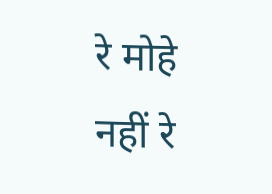रे मोहे नहीं रे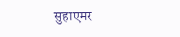सुहाएमर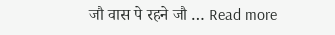जौ वास पे रहने जौ … Read more